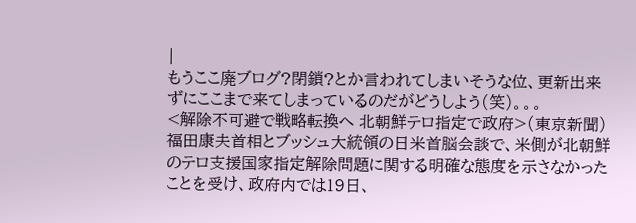|
もうここ廃ブログ?閉鎖?とか言われてしまいそうな位、更新出来ずにここまで来てしまっているのだがどうしよう(笑)。。。
<解除不可避で戦略転換へ 北朝鮮テロ指定で政府>(東京新聞)
福田康夫首相とブッシュ大統領の日米首脳会談で、米側が北朝鮮のテロ支援国家指定解除問題に関する明確な態度を示さなかったことを受け、政府内では19日、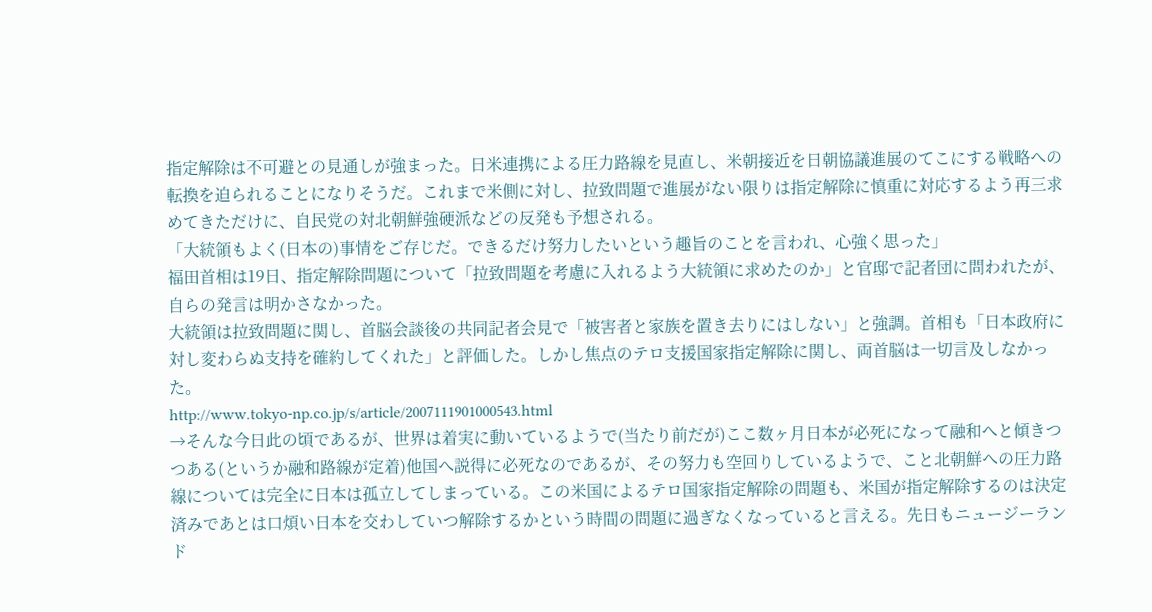指定解除は不可避との見通しが強まった。日米連携による圧力路線を見直し、米朝接近を日朝協議進展のてこにする戦略への転換を迫られることになりそうだ。これまで米側に対し、拉致問題で進展がない限りは指定解除に慎重に対応するよう再三求めてきただけに、自民党の対北朝鮮強硬派などの反発も予想される。
「大統領もよく(日本の)事情をご存じだ。できるだけ努力したいという趣旨のことを言われ、心強く思った」
福田首相は19日、指定解除問題について「拉致問題を考慮に入れるよう大統領に求めたのか」と官邸で記者団に問われたが、自らの発言は明かさなかった。
大統領は拉致問題に関し、首脳会談後の共同記者会見で「被害者と家族を置き去りにはしない」と強調。首相も「日本政府に対し変わらぬ支持を確約してくれた」と評価した。しかし焦点のテロ支援国家指定解除に関し、両首脳は一切言及しなかった。
http://www.tokyo-np.co.jp/s/article/2007111901000543.html
→そんな今日此の頃であるが、世界は着実に動いているようで(当たり前だが)ここ数ヶ月日本が必死になって融和へと傾きつつある(というか融和路線が定着)他国へ説得に必死なのであるが、その努力も空回りしているようで、こと北朝鮮への圧力路線については完全に日本は孤立してしまっている。この米国によるテロ国家指定解除の問題も、米国が指定解除するのは決定済みであとは口煩い日本を交わしていつ解除するかという時間の問題に過ぎなくなっていると言える。先日もニュージーランド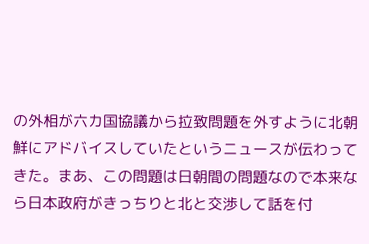の外相が六カ国協議から拉致問題を外すように北朝鮮にアドバイスしていたというニュースが伝わってきた。まあ、この問題は日朝間の問題なので本来なら日本政府がきっちりと北と交渉して話を付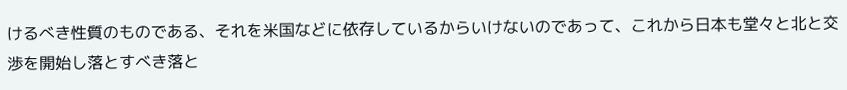けるべき性質のものである、それを米国などに依存しているからいけないのであって、これから日本も堂々と北と交渉を開始し落とすべき落と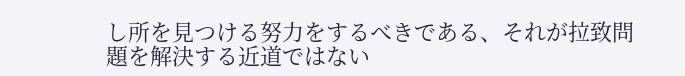し所を見つける努力をするべきである、それが拉致問題を解決する近道ではない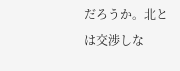だろうか。北とは交渉しな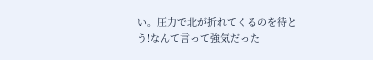い。圧力で北が折れてくるのを待とう!なんて言って強気だった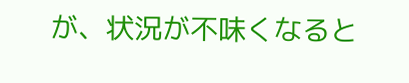が、状況が不味くなると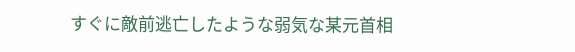すぐに敵前逃亡したような弱気な某元首相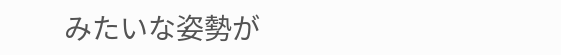みたいな姿勢が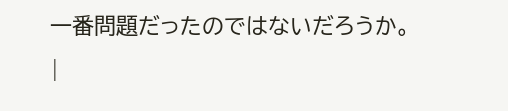一番問題だったのではないだろうか。
|